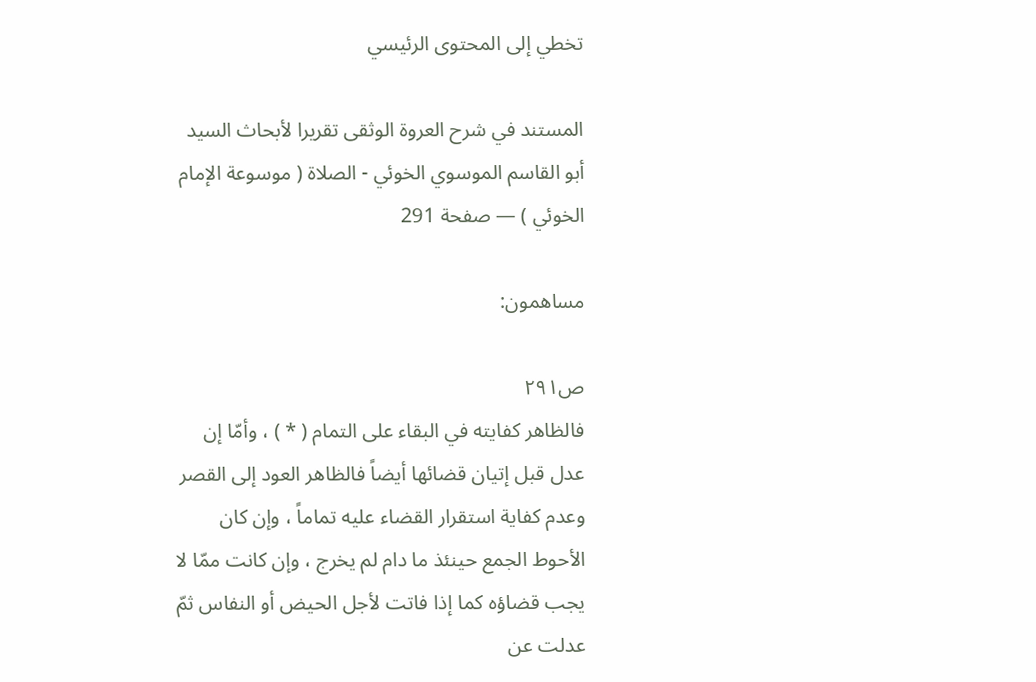تخطي إلى المحتوى الرئيسي

المستند في شرح العروة الوثقى تقريرا لأبحاث السيد أبو القاسم الموسوي الخوئي - الصلاة ( موسوعة الإمام الخوئي ) — صفحة 291

مساهمون:

ص٢٩١
فالظاهر كفايته في البقاء على التمام ( * ) ، وأمّا إن عدل قبل إتيان قضائها أيضاً فالظاهر العود إلى القصر وعدم كفاية استقرار القضاء عليه تماماً ، وإن كان الأحوط الجمع حينئذ ما دام لم يخرج ، وإن كانت ممّا لا يجب قضاؤه كما إذا فاتت لأجل الحيض أو النفاس ثمّ عدلت عن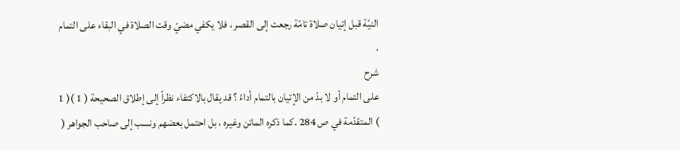النيّة قبل إتيان صلاة تامّة رجعت إلى القصر ، فلا يكفي مضيّ وقت الصلاة في البقاء على التمام .
شرح
على التمام أو لا بدّ من الإتيان بالتمام أداءً ؟ قد يقال بالاكتفاء نظراً إلى إطلاق الصحيحة ( 1 )( 1 ) المتقدّمة في ص 284 .كما ذكره الماتن وغيره ، بل احتمل بعضهم ونسب إلى صاحب الجواهر (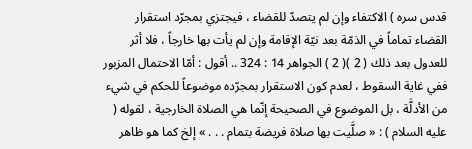قدس سره ) الاكتفاء وإن لم يتصدّ للقضاء ، فيجتزي بمجرّد استقرار القضاء تماماً في الذمّة بعد نيّة الإقامة وإن لم يأت بها خارجاً ، فلا أثر للعدول بعد ذلك ( 2 )( 2 ) الجواهر 14 : 324 .. أقول : أمّا الاحتمال المزبور ففي غاية السقوط ، لعدم كون الاستقرار بمجرّده موضوعاً للحكم في شيء من الأدلَّة ، بل الموضوع في الصحيحة إنّما هي الصلاة الخارجية ، لقوله ( عليه السلام ) : « صلَّيت بها صلاة فريضة بتمام . . . » إلخ كما هو ظاهر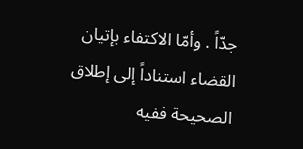جدّاً . وأمّا الاكتفاء بإتيان القضاء استناداً إلى إطلاق الصحيحة ففيه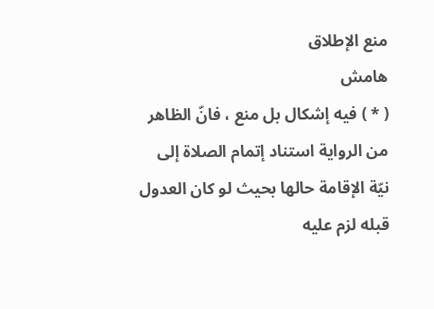منع الإطلاق
هامش
( * ) فيه إشكال بل منع ، فانّ الظاهر من الرواية استناد إتمام الصلاة إلى نيّة الإقامة حالها بحيث لو كان العدول قبله لزم عليه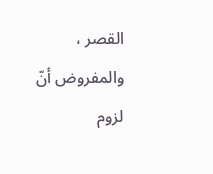القصر ، والمفروض أنّ لزوم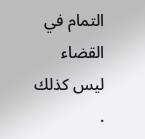التمام في القضاء ليس كذلك .